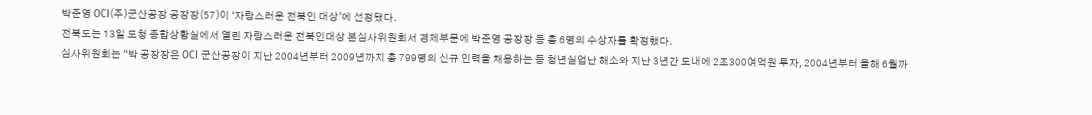박준영 OCI(주)군산공장 공장장(57)이 ‘자랑스러운 전북인 대상’에 선정됐다.
전북도는 13일 도청 종합상황실에서 열린 자랑스러운 전북인대상 본심사위원회서 경제부문에 박준영 공장장 등 총 6명의 수상자를 확정했다.
심사위원회는 “박 공장장은 OCI 군산공장이 지난 2004년부터 2009년까지 총 799명의 신규 인력을 채용하는 등 청년실업난 해소와 지난 3년간 도내에 2조300여억원 투자, 2004년부터 올해 6월까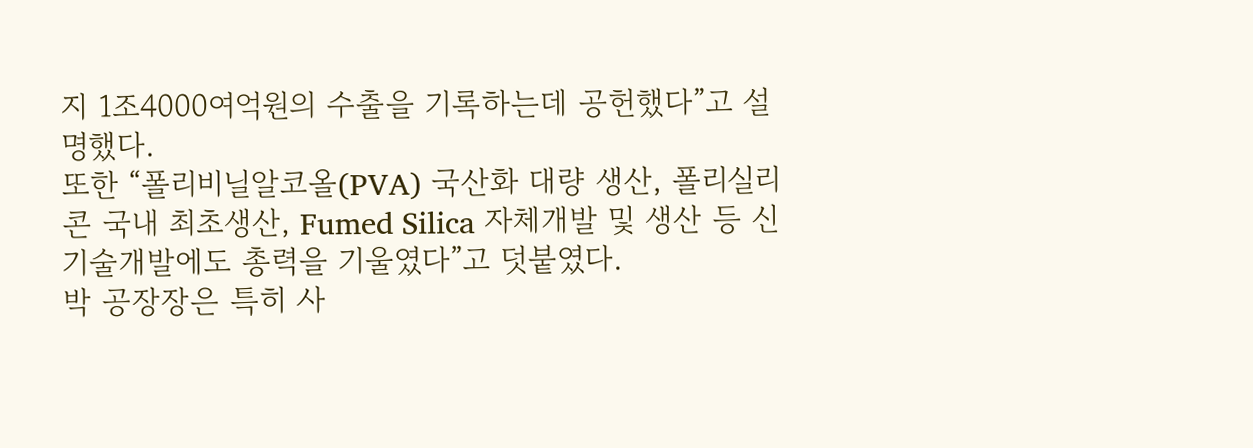지 1조4000여억원의 수출을 기록하는데 공헌했다”고 설명했다.
또한 “폴리비닐알코올(PVA) 국산화 대량 생산, 폴리실리콘 국내 최초생산, Fumed Silica 자체개발 및 생산 등 신기술개발에도 총력을 기울였다”고 덧붙였다.
박 공장장은 특히 사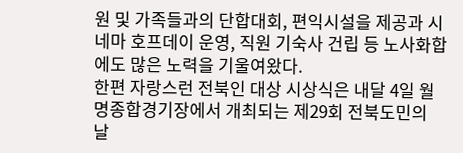원 및 가족들과의 단합대회, 편익시설을 제공과 시네마 호프데이 운영, 직원 기숙사 건립 등 노사화합에도 많은 노력을 기울여왔다.
한편 자랑스런 전북인 대상 시상식은 내달 4일 월명종합경기장에서 개최되는 제29회 전북도민의 날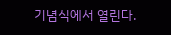기념식에서 열린다.